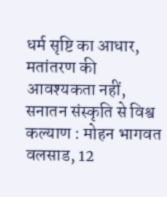धर्म सृष्टि का आधार, मतांतरण की आवश्यकता नहीं, सनातन संस्कृति से विश्व कल्याण : मोहन भागवत
वलसाड, 12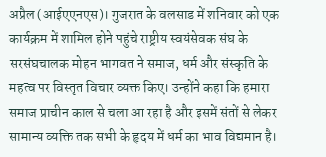अप्रैल (आईएएनएस)। गुजरात के वलसाड में शनिवार को एक कार्यक्रम में शामिल होने पहुंचे राष्ट्रीय स्वयंसेवक संघ के सरसंघचालक मोहन भागवत ने समाज, धर्म और संस्कृति के महत्व पर विस्तृत विचार व्यक्त किए। उन्होंने कहा कि हमारा समाज प्राचीन काल से चला आ रहा है और इसमें संतों से लेकर सामान्य व्यक्ति तक सभी के हृदय में धर्म का भाव विद्यमान है।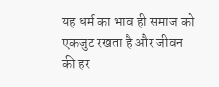यह धर्म का भाव ही समाज को एकजुट रखता है और जीवन की हर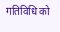गतिविधि को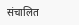संचालित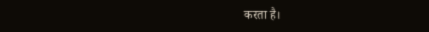करता है।